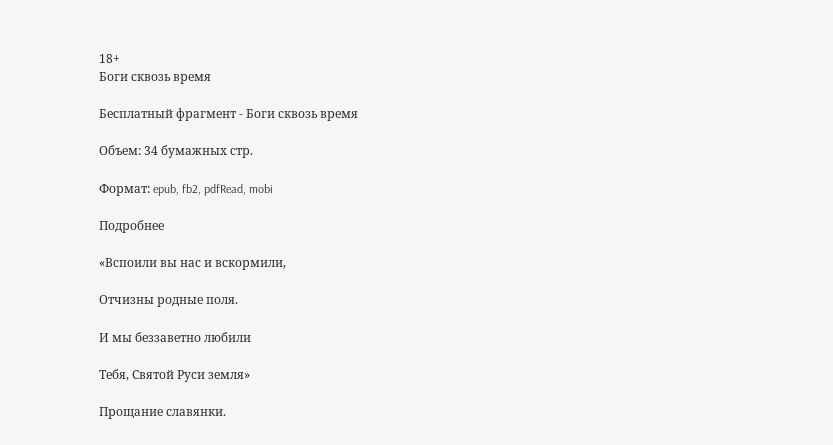18+
Боги сквозь время

Бесплатный фрагмент - Боги сквозь время

Объем: 34 бумажных стр.

Формат: epub, fb2, pdfRead, mobi

Подробнее

«Вспоили вы нас и вскормили,

Отчизны родные поля.

И мы беззаветно любили

Тебя, Святой Руси земля»

Прощание славянки.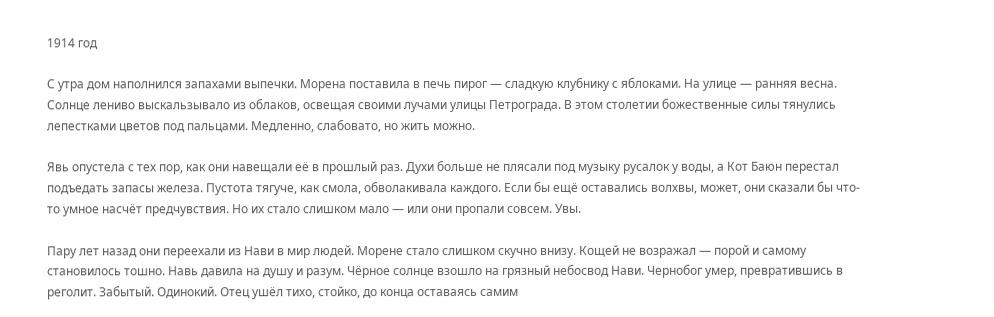1914 год

С утра дом наполнился запахами выпечки. Морена поставила в печь пирог — сладкую клубнику с яблоками. На улице — ранняя весна. Солнце лениво выскальзывало из облаков, освещая своими лучами улицы Петрограда. В этом столетии божественные силы тянулись лепестками цветов под пальцами. Медленно, слабовато, но жить можно.

Явь опустела с тех пор, как они навещали её в прошлый раз. Духи больше не плясали под музыку русалок у воды, а Кот Баюн перестал подъедать запасы железа. Пустота тягуче, как смола, обволакивала каждого. Если бы ещё оставались волхвы, может, они сказали бы что-то умное насчёт предчувствия. Но их стало слишком мало — или они пропали совсем. Увы.

Пару лет назад они переехали из Нави в мир людей. Морене стало слишком скучно внизу. Кощей не возражал — порой и самому становилось тошно. Навь давила на душу и разум. Чёрное солнце взошло на грязный небосвод Нави. Чернобог умер, превратившись в реголит. Забытый. Одинокий. Отец ушёл тихо, стойко, до конца оставаясь самим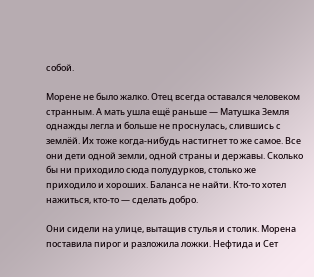собой.

Морене не было жалко. Отец всегда оставался человеком странным. А мать ушла ещё раньше — Матушка Земля однажды легла и больше не проснулась, слившись с землёй. Их тоже когда-нибудь настигнет то же самое. Все они дети одной земли, одной страны и державы. Сколько бы ни приходило сюда полудурков, столько же приходило и хороших. Баланса не найти. Кто-то хотел нажиться, кто-то — сделать добро.

Они сидели на улице, вытащив стулья и столик. Морена поставила пирог и разложила ложки. Нефтида и Сет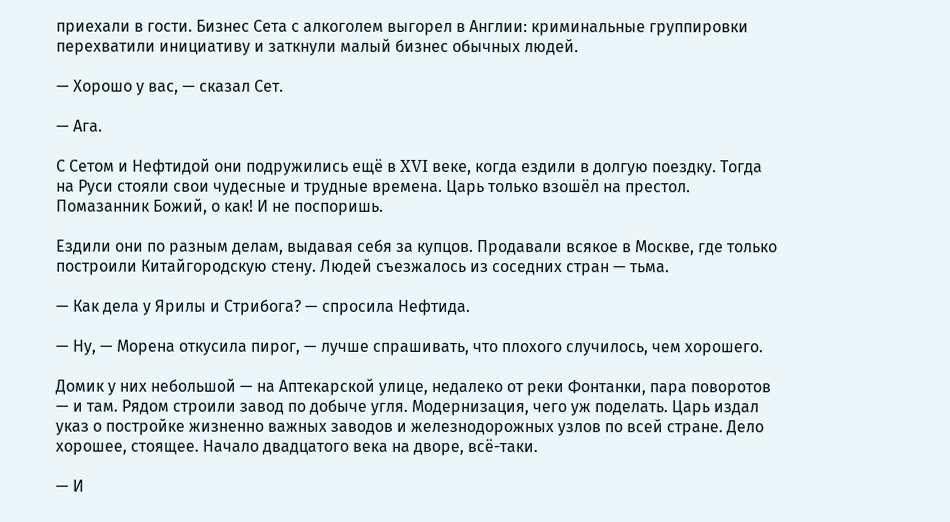приехали в гости. Бизнес Сета с алкоголем выгорел в Англии: криминальные группировки перехватили инициативу и заткнули малый бизнес обычных людей.

— Хорошо у вас, — сказал Сет.

— Ага.

С Сетом и Нефтидой они подружились ещё в XVI веке, когда ездили в долгую поездку. Тогда на Руси стояли свои чудесные и трудные времена. Царь только взошёл на престол. Помазанник Божий, о как! И не поспоришь.

Ездили они по разным делам, выдавая себя за купцов. Продавали всякое в Москве, где только построили Китайгородскую стену. Людей съезжалось из соседних стран — тьма.

— Как дела у Ярилы и Стрибога? — спросила Нефтида.

— Ну, — Морена откусила пирог, — лучше спрашивать, что плохого случилось, чем хорошего.

Домик у них небольшой — на Аптекарской улице, недалеко от реки Фонтанки, пара поворотов — и там. Рядом строили завод по добыче угля. Модернизация, чего уж поделать. Царь издал указ о постройке жизненно важных заводов и железнодорожных узлов по всей стране. Дело хорошее, стоящее. Начало двадцатого века на дворе, всё-таки.

— И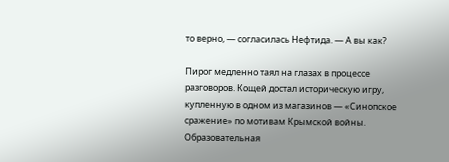то верно, — согласилась Нефтида. — А вы как?

Пирог медленно таял на глазах в процессе разговоров. Кощей достал историческую игру, купленную в одном из магазинов — «Синопское сражение» по мотивам Крымской войны. Образовательная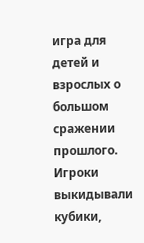игра для детей и взрослых о большом сражении прошлого. Игроки выкидывали кубики,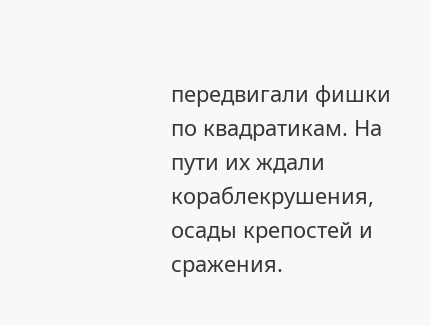передвигали фишки по квадратикам. На пути их ждали кораблекрушения, осады крепостей и сражения.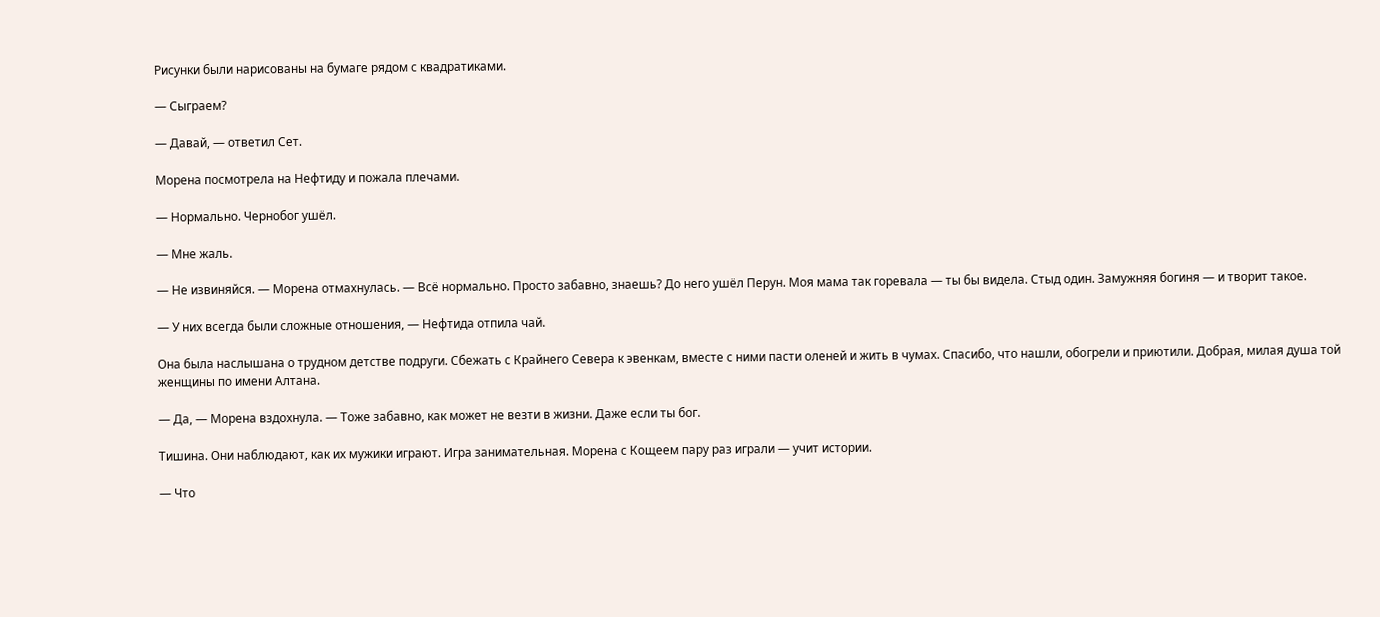Рисунки были нарисованы на бумаге рядом с квадратиками.

— Сыграем?

— Давай, — ответил Сет.

Морена посмотрела на Нефтиду и пожала плечами.

— Нормально. Чернобог ушёл.

— Мне жаль.

— Не извиняйся. — Морена отмахнулась. — Всё нормально. Просто забавно, знаешь? До него ушёл Перун. Моя мама так горевала — ты бы видела. Стыд один. Замужняя богиня — и творит такое.

— У них всегда были сложные отношения, — Нефтида отпила чай.

Она была наслышана о трудном детстве подруги. Сбежать с Крайнего Севера к эвенкам, вместе с ними пасти оленей и жить в чумах. Спасибо, что нашли, обогрели и приютили. Добрая, милая душа той женщины по имени Алтана.

— Да, — Морена вздохнула. — Тоже забавно, как может не везти в жизни. Даже если ты бог.

Тишина. Они наблюдают, как их мужики играют. Игра занимательная. Морена с Кощеем пару раз играли — учит истории.

— Что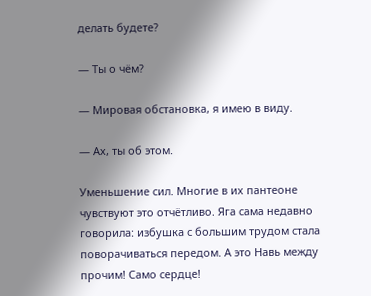делать будете?

— Ты о чём?

— Мировая обстановка, я имею в виду.

— Ах, ты об этом.

Уменьшение сил. Многие в их пантеоне чувствуют это отчётливо. Яга сама недавно говорила: избушка с большим трудом стала поворачиваться передом. А это Навь между прочим! Само сердце!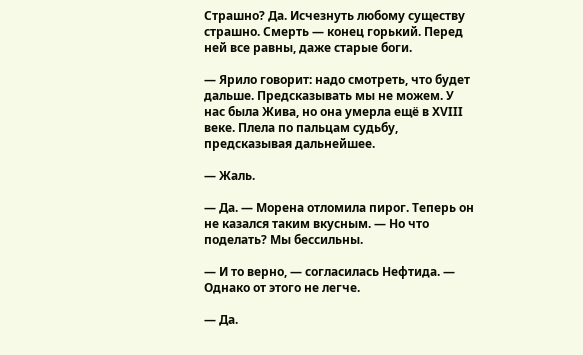Страшно? Да. Исчезнуть любому существу страшно. Смерть — конец горький. Перед ней все равны, даже старые боги.

— Ярило говорит: надо смотреть, что будет дальше. Предсказывать мы не можем. У нас была Жива, но она умерла ещё в XVIII веке. Плела по пальцам судьбу, предсказывая дальнейшее.

— Жаль.

— Да. — Морена отломила пирог. Теперь он не казался таким вкусным. — Но что поделать? Мы бессильны.

— И то верно, — согласилась Нефтида. — Однако от этого не легче.

— Да.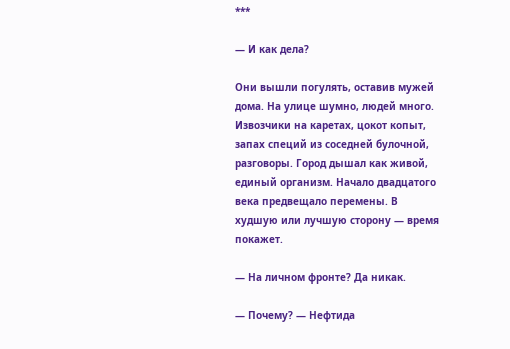***

— И как дела?

Они вышли погулять, оставив мужей дома. На улице шумно, людей много. Извозчики на каретах, цокот копыт, запах специй из соседней булочной, разговоры. Город дышал как живой, единый организм. Начало двадцатого века предвещало перемены. В худшую или лучшую сторону — время покажет.

— На личном фронте? Да никак.

— Почему? — Нефтида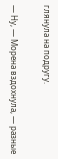глянула на подругу.

— Ну, — Морена вздохнула, — разные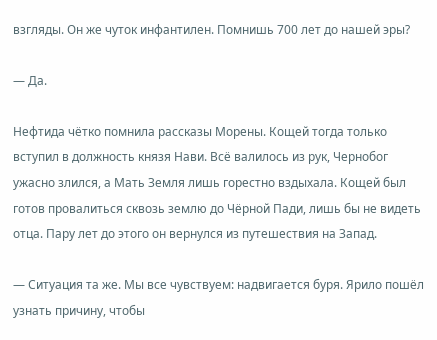взгляды. Он же чуток инфантилен. Помнишь 700 лет до нашей эры?

— Да.

Нефтида чётко помнила рассказы Морены. Кощей тогда только вступил в должность князя Нави. Всё валилось из рук, Чернобог ужасно злился, а Мать Земля лишь горестно вздыхала. Кощей был готов провалиться сквозь землю до Чёрной Пади, лишь бы не видеть отца. Пару лет до этого он вернулся из путешествия на Запад.

— Ситуация та же. Мы все чувствуем: надвигается буря. Ярило пошёл узнать причину, чтобы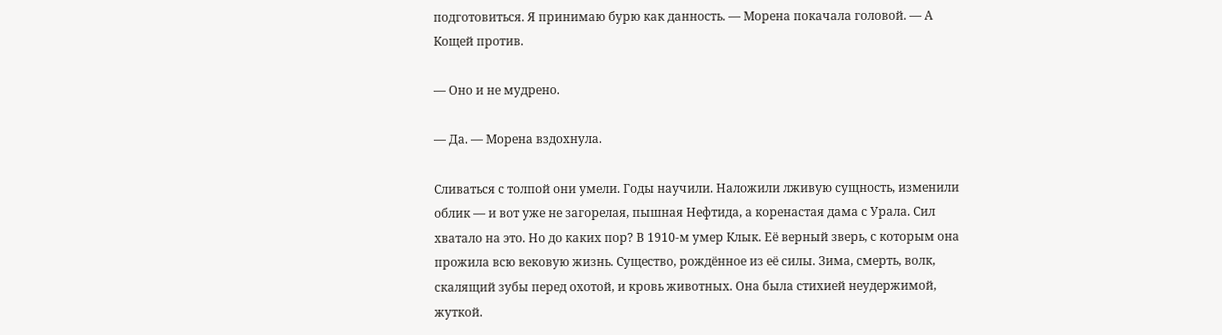подготовиться. Я принимаю бурю как данность. — Морена покачала головой. — А Кощей против.

— Оно и не мудрено.

— Да. — Морена вздохнула.

Сливаться с толпой они умели. Годы научили. Наложили лживую сущность, изменили облик — и вот уже не загорелая, пышная Нефтида, а коренастая дама с Урала. Сил хватало на это. Но до каких пор? В 1910-м умер Клык. Её верный зверь, с которым она прожила всю вековую жизнь. Существо, рождённое из её силы. Зима, смерть, волк, скалящий зубы перед охотой, и кровь животных. Она была стихией неудержимой, жуткой.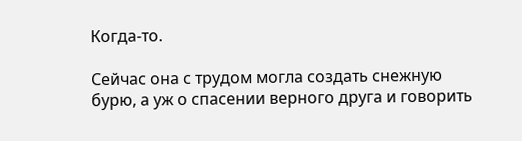Когда-то.

Сейчас она с трудом могла создать снежную бурю, а уж о спасении верного друга и говорить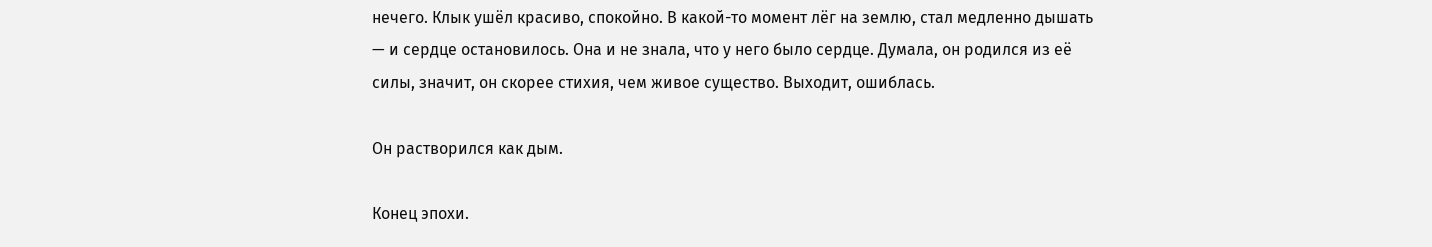нечего. Клык ушёл красиво, спокойно. В какой-то момент лёг на землю, стал медленно дышать — и сердце остановилось. Она и не знала, что у него было сердце. Думала, он родился из её силы, значит, он скорее стихия, чем живое существо. Выходит, ошиблась.

Он растворился как дым.

Конец эпохи.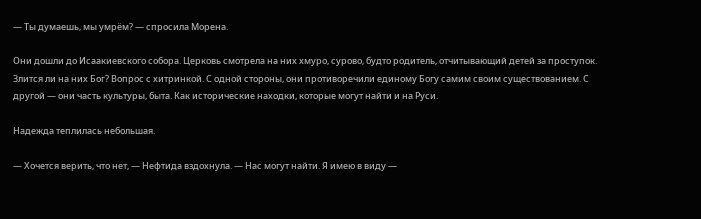— Ты думаешь, мы умрём? — спросила Морена.

Они дошли до Исаакиевского собора. Церковь смотрела на них хмуро, сурово, будто родитель, отчитывающий детей за проступок. Злится ли на них Бог? Вопрос с хитринкой. С одной стороны, они противоречили единому Богу самим своим существованием. С другой — они часть культуры, быта. Как исторические находки, которые могут найти и на Руси.

Надежда теплилась небольшая.

— Хочется верить, что нет, — Нефтида вздохнула. — Нас могут найти. Я имею в виду —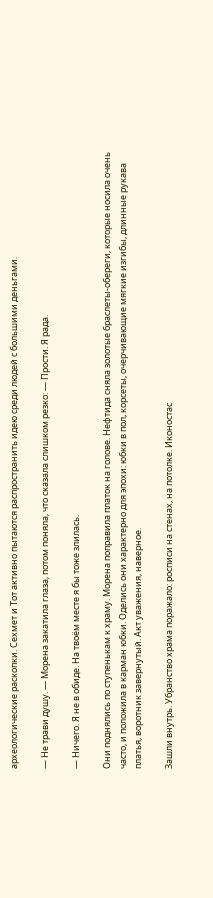археологические раскопки. Сехмет и Тот активно пытаются распространить идею среди людей с большими деньгами.

— Не трави душу. — Морена закатила глаза, потом поняла, что сказала слишком резко: — Прости. Я рада.

— Ничего. Я не в обиде. На твоём месте я бы тоже злилась.

Они поднялись по ступенькам к храму. Морена поправила платок на голове. Нефтида сняла золотые браслеты-обереги, которые носила очень часто, и положила в карман юбки. Оделись они характерно для эпохи: юбки в пол, корсеты, очерчивающие мягкие изгибы, длинные рукава платья, воротник завернутый. Акт уважения, наверное.

Зашли внутрь. Убранство храма поражало: росписи на стенах, на потолке. Иконостас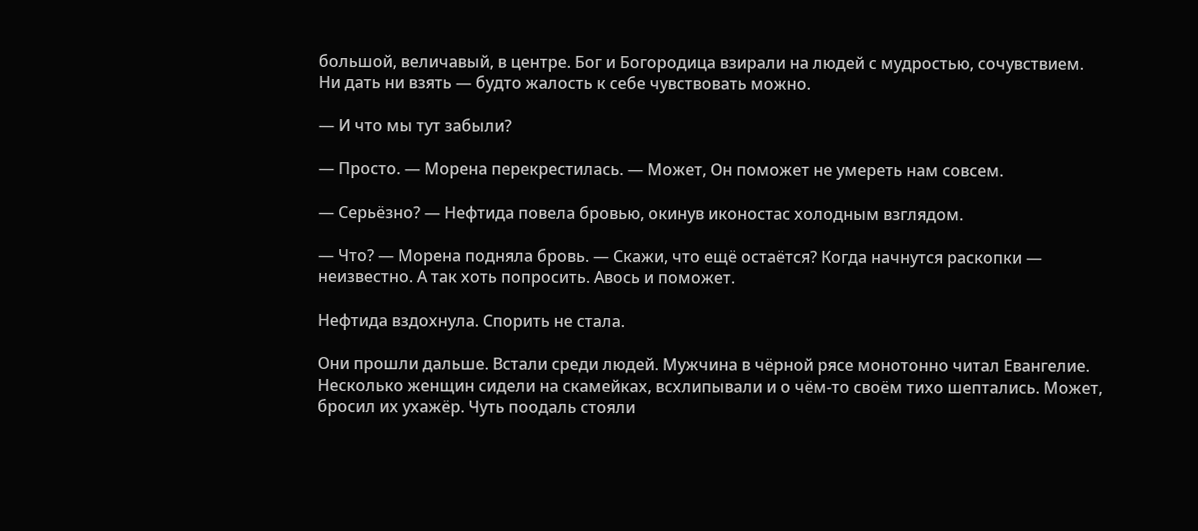большой, величавый, в центре. Бог и Богородица взирали на людей с мудростью, сочувствием. Ни дать ни взять — будто жалость к себе чувствовать можно.

— И что мы тут забыли?

— Просто. — Морена перекрестилась. — Может, Он поможет не умереть нам совсем.

— Серьёзно? — Нефтида повела бровью, окинув иконостас холодным взглядом.

— Что? — Морена подняла бровь. — Скажи, что ещё остаётся? Когда начнутся раскопки — неизвестно. А так хоть попросить. Авось и поможет.

Нефтида вздохнула. Спорить не стала.

Они прошли дальше. Встали среди людей. Мужчина в чёрной рясе монотонно читал Евангелие. Несколько женщин сидели на скамейках, всхлипывали и о чём-то своём тихо шептались. Может, бросил их ухажёр. Чуть поодаль стояли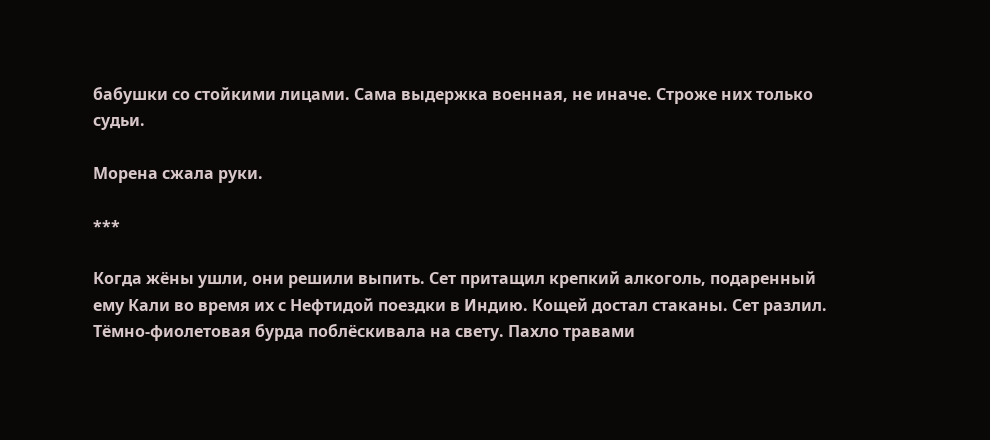бабушки со стойкими лицами. Сама выдержка военная, не иначе. Строже них только судьи.

Морена сжала руки.

***

Когда жёны ушли, они решили выпить. Сет притащил крепкий алкоголь, подаренный ему Кали во время их с Нефтидой поездки в Индию. Кощей достал стаканы. Сет разлил. Тёмно-фиолетовая бурда поблёскивала на свету. Пахло травами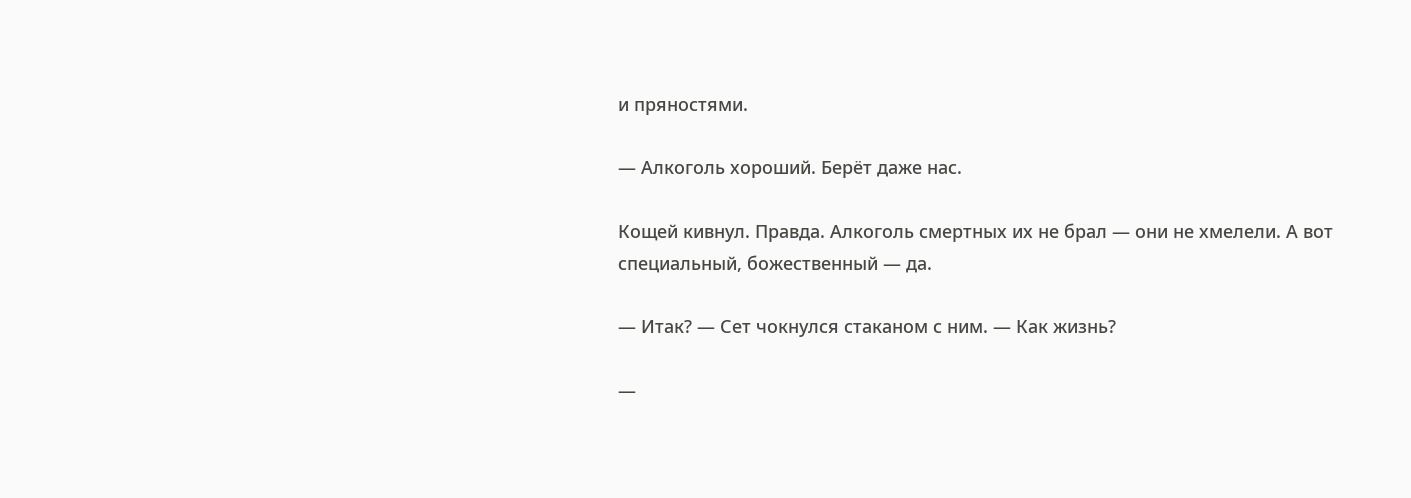и пряностями.

— Алкоголь хороший. Берёт даже нас.

Кощей кивнул. Правда. Алкоголь смертных их не брал — они не хмелели. А вот специальный, божественный — да.

— Итак? — Сет чокнулся стаканом с ним. — Как жизнь?

—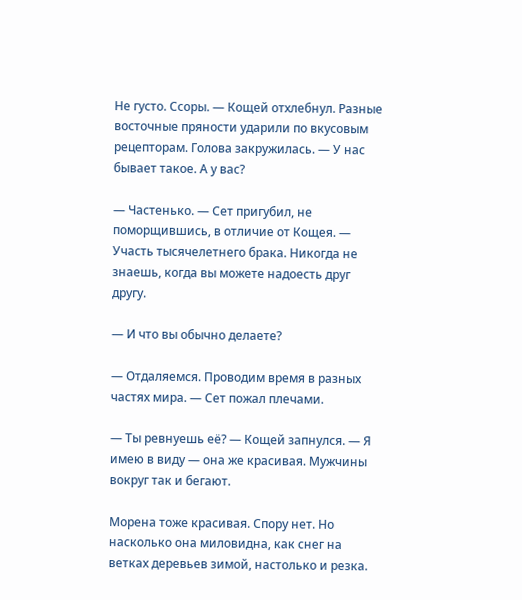Не густо. Ссоры. — Кощей отхлебнул. Разные восточные пряности ударили по вкусовым рецепторам. Голова закружилась. — У нас бывает такое. А у вас?

— Частенько. — Сет пригубил, не поморщившись, в отличие от Кощея. — Участь тысячелетнего брака. Никогда не знаешь, когда вы можете надоесть друг другу.

— И что вы обычно делаете?

— Отдаляемся. Проводим время в разных частях мира. — Сет пожал плечами.

— Ты ревнуешь её? — Кощей запнулся. — Я имею в виду — она же красивая. Мужчины вокруг так и бегают.

Морена тоже красивая. Спору нет. Но насколько она миловидна, как снег на ветках деревьев зимой, настолько и резка.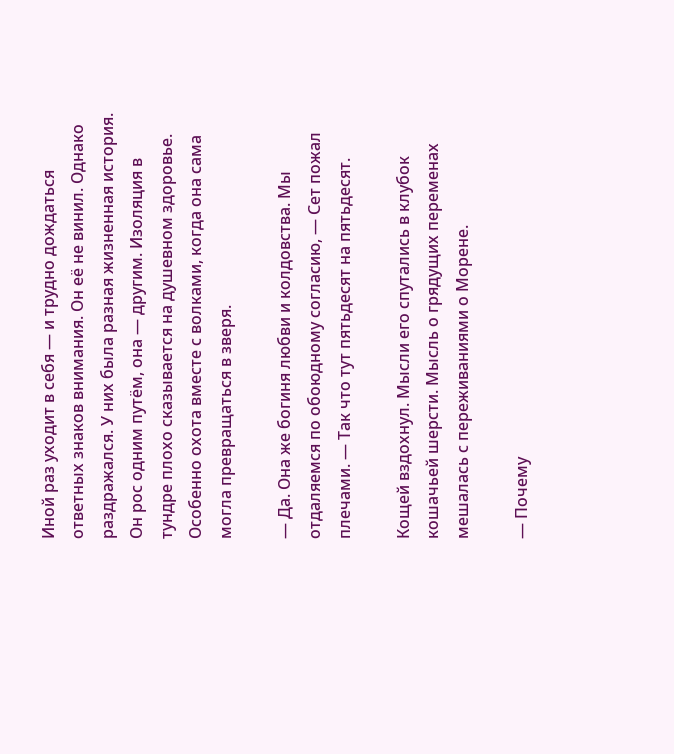Иной раз уходит в себя — и трудно дождаться ответных знаков внимания. Он её не винил. Однако раздражался. У них была разная жизненная история. Он рос одним путём, она — другим. Изоляция в тундре плохо сказывается на душевном здоровье. Особенно охота вместе с волками, когда она сама могла превращаться в зверя.

— Да. Она же богиня любви и колдовства. Мы отдаляемся по обоюдному согласию, — Сет пожал плечами. — Так что тут пятьдесят на пятьдесят.

Кощей вздохнул. Мысли его спутались в клубок кошачьей шерсти. Мысль о грядущих переменах мешалась с переживаниями о Морене.

— Почему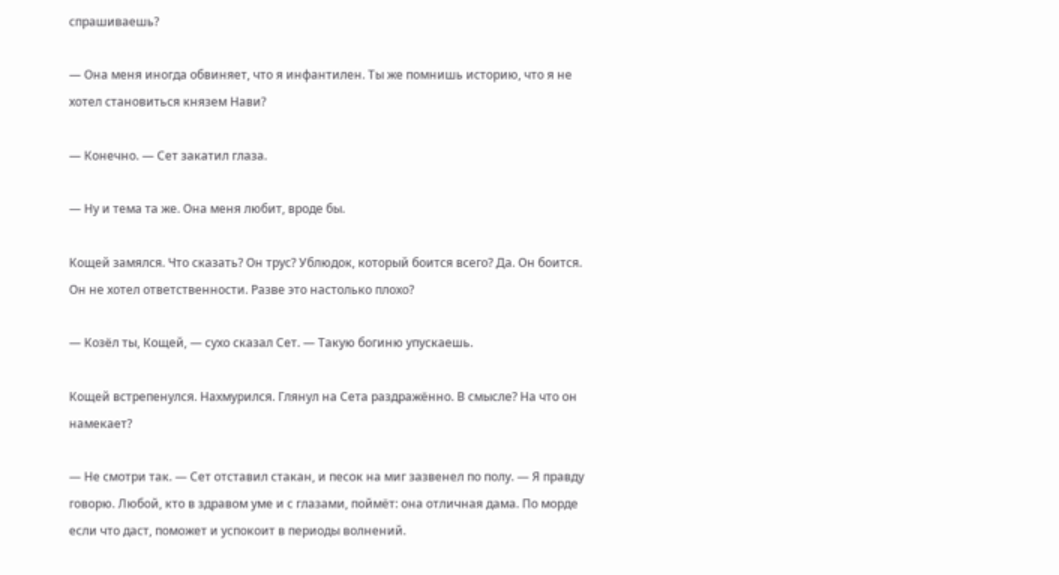спрашиваешь?

— Она меня иногда обвиняет, что я инфантилен. Ты же помнишь историю, что я не хотел становиться князем Нави?

— Конечно. — Сет закатил глаза.

— Ну и тема та же. Она меня любит, вроде бы.

Кощей замялся. Что сказать? Он трус? Ублюдок, который боится всего? Да. Он боится. Он не хотел ответственности. Разве это настолько плохо?

— Козёл ты, Кощей, — сухо сказал Сет. — Такую богиню упускаешь.

Кощей встрепенулся. Нахмурился. Глянул на Сета раздражённо. В смысле? На что он намекает?

— Не смотри так. — Сет отставил стакан, и песок на миг зазвенел по полу. — Я правду говорю. Любой, кто в здравом уме и с глазами, поймёт: она отличная дама. По морде если что даст, поможет и успокоит в периоды волнений.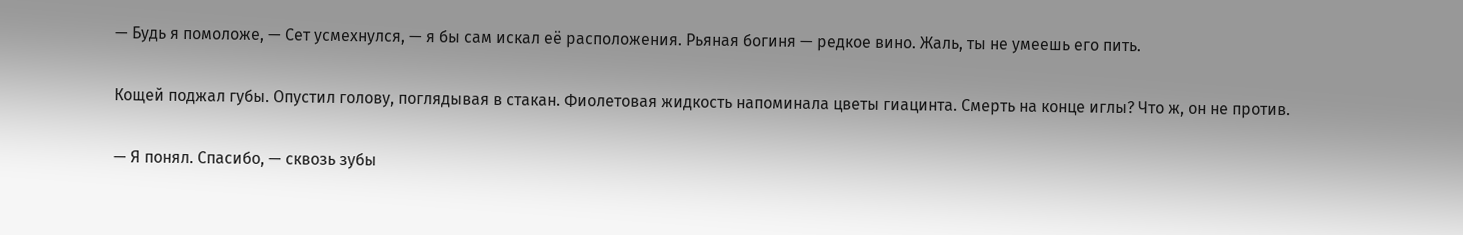— Будь я помоложе, — Сет усмехнулся, — я бы сам искал её расположения. Рьяная богиня — редкое вино. Жаль, ты не умеешь его пить.

Кощей поджал губы. Опустил голову, поглядывая в стакан. Фиолетовая жидкость напоминала цветы гиацинта. Смерть на конце иглы? Что ж, он не против.

— Я понял. Спасибо, — сквозь зубы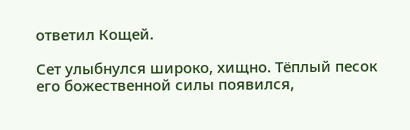ответил Кощей.

Сет улыбнулся широко, хищно. Тёплый песок его божественной силы появился,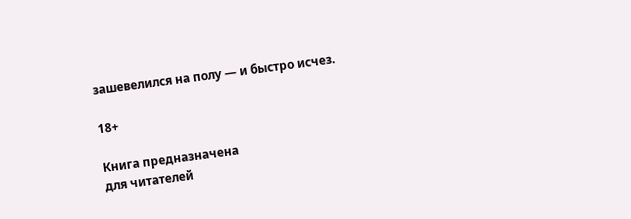зашевелился на полу — и быстро исчез.

18+

Книга предназначена
для читателей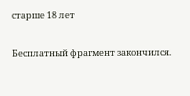старше 18 лет

Бесплатный фрагмент закончился.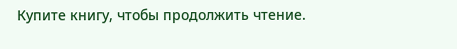Купите книгу, чтобы продолжить чтение.